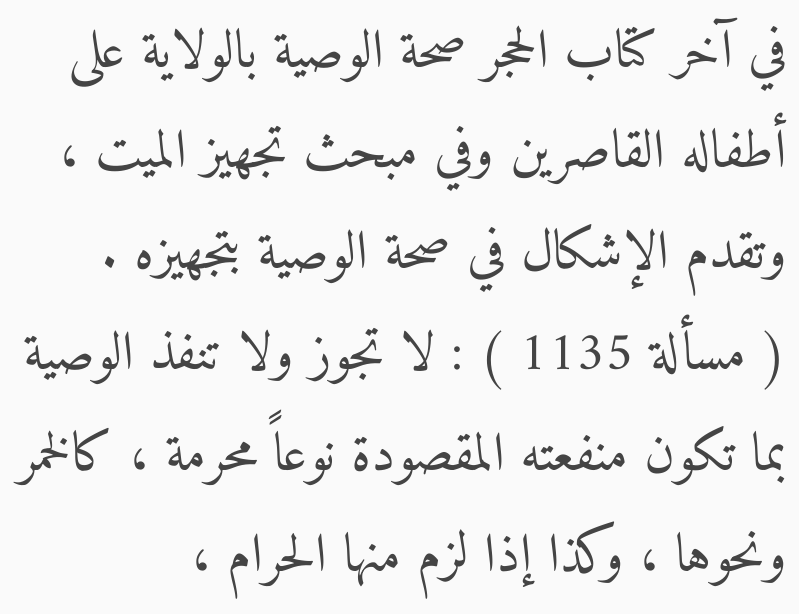في آخر كتاب الحجر صحة الوصية بالولاية على أطفاله القاصرين وفي مبحث تجهيز الميت ، وتقدم الإشكال في صحة الوصية بتجهيزه .
( مسألة 1135 ) : لا تجوز ولا تنفذ الوصية بما تكون منفعته المقصودة نوعاً محرمة ، كالخمر ونحوها ، وكذا إذا لزم منها الحرام ،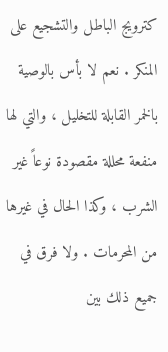كترويج الباطل والتشجيع على المنكر . نعم لا بأس بالوصية بالخمر القابلة للتخليل ، والتي لها منفعة محللة مقصودة نوعاً غير الشرب ، وكذا الحال في غيرها من المحرمات . ولا فرق في جميع ذلك بين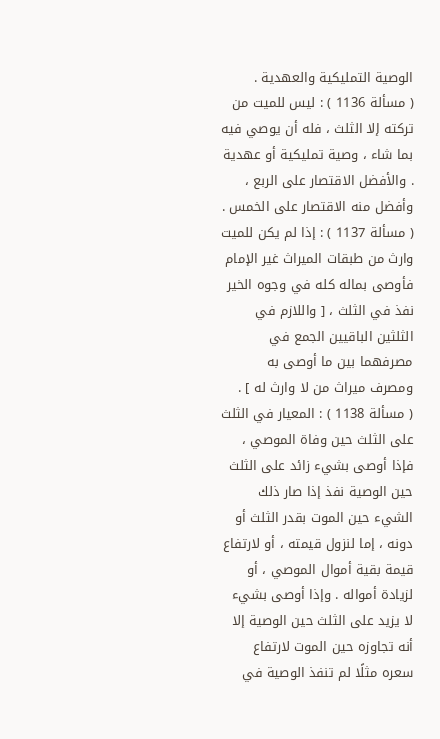الوصية التمليكية والعهدية .
( مسألة 1136 ) : ليس للميت من تركته إلا الثلث ، فله أن يوصي فيه بما شاء ، وصية تمليكية أو عهدية . والأفضل الاقتصار على الربع ، وأفضل منه الاقتصار على الخمس .
( مسألة 1137 ) : إذا لم يكن للميت وارث من طبقات الميراث غير الإمام فأوصى بماله كله في وجوه الخير نفذ في الثلث ، [ واللازم في الثلثين الباقيين الجمع في مصرفهما بين ما أوصى به ومصرف ميراث من لا وارث له ] .
( مسألة 1138 ) : المعيار في الثلث على الثلث حين وفاة الموصي ، فإذا أوصى بشيء زائد على الثلث حين الوصية نفذ إذا صار ذلك الشيء حين الموت بقدر الثلث أو دونه ، إما لنزول قيمته ، أو لارتفاع قيمة بقية أموال الموصي ، أو لزيادة أمواله . وإذا أوصى بشيء لا يزيد على الثلث حين الوصية إلا أنه تجاوزه حين الموت لارتفاع سعره مثلًا لم تنفذ الوصية في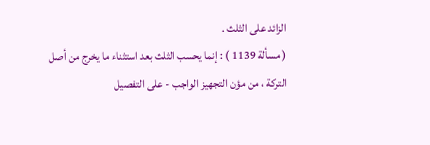الزائد على الثلث .
( مسألة 1139 ) : إنما يحسب الثلث بعد استثناء ما يخرج من أصل التركة ، من مؤن التجهيز الواجب - على التفصيل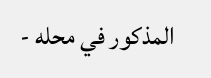المذكور في محله -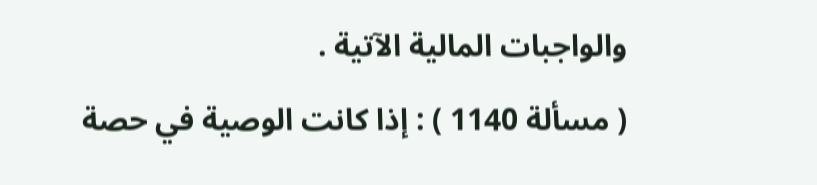والواجبات المالية الآتية .
( مسألة 1140 ) : إذا كانت الوصية في حصة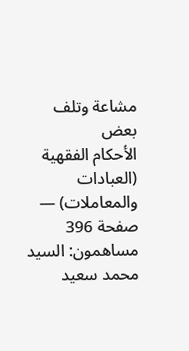مشاعة وتلف بعض
الأحكام الفقهية (العبادات والمعاملات) — صفحة 396
مساهمون: السيد محمد سعيد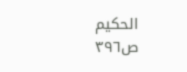الحكيم
ص٣٩٦